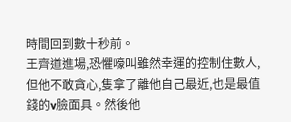時間回到數十秒前。
王齊道進場,恐懼嚎叫雖然幸運的控制住數人,但他不敢貪心,隻拿了離他自己最近,也是最值錢的v臉面具。然後他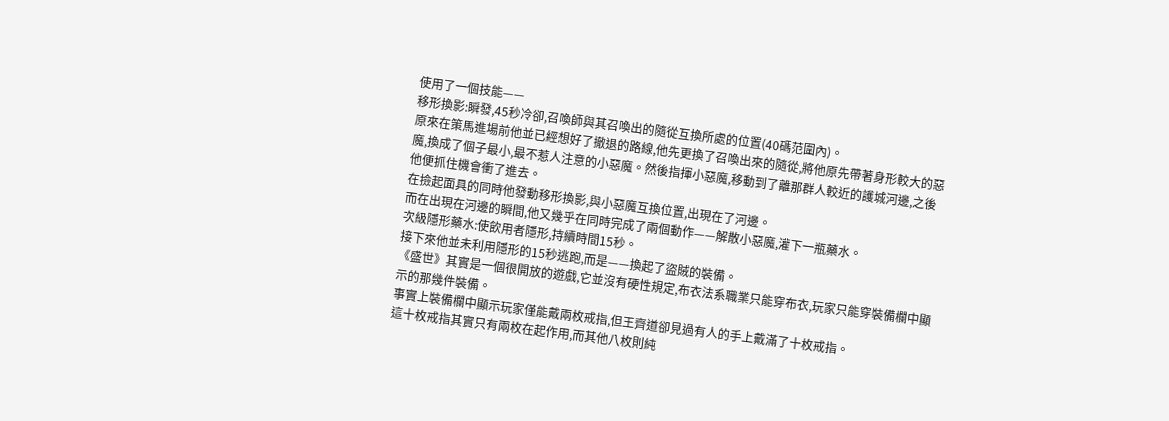使用了一個技能——
移形換影:瞬發,45秒冷卻,召喚師與其召喚出的隨從互換所處的位置(40碼范圍內)。
原來在策馬進場前他並已經想好了撤退的路線,他先更換了召喚出來的隨從,將他原先帶著身形較大的惡魔,換成了個子最小,最不惹人注意的小惡魔。然後指揮小惡魔,移動到了離那群人較近的護城河邊,之後他便抓住機會衝了進去。
在撿起面具的同時他發動移形換影,與小惡魔互換位置,出現在了河邊。
而在出現在河邊的瞬間,他又幾乎在同時完成了兩個動作——解散小惡魔,灌下一瓶藥水。
次級隱形藥水:使飲用者隱形,持續時間15秒。
接下來他並未利用隱形的15秒逃跑,而是——換起了盜賊的裝備。
《盛世》其實是一個很開放的遊戲,它並沒有硬性規定,布衣法系職業只能穿布衣,玩家只能穿裝備欄中顯示的那幾件裝備。
事實上裝備欄中顯示玩家僅能戴兩枚戒指,但王齊道卻見過有人的手上戴滿了十枚戒指。
這十枚戒指其實只有兩枚在起作用,而其他八枚則純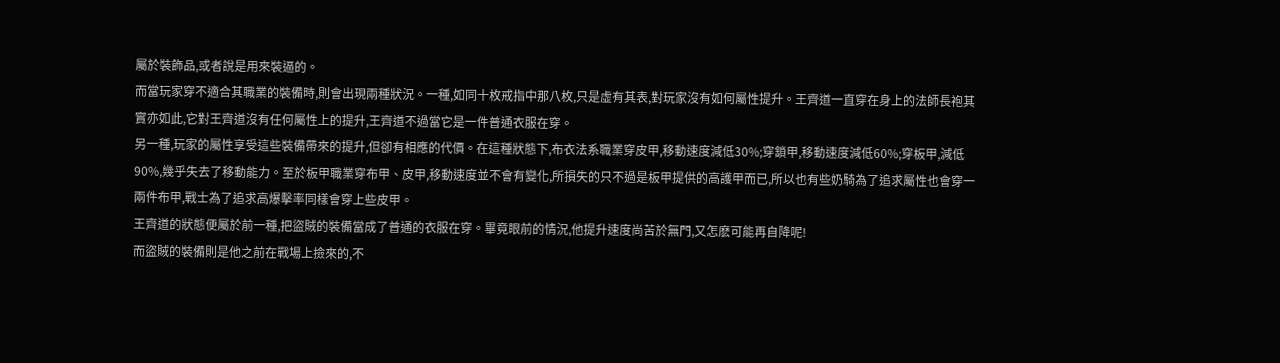屬於裝飾品,或者說是用來裝逼的。
而當玩家穿不適合其職業的裝備時,則會出現兩種狀況。一種,如同十枚戒指中那八枚,只是虛有其表,對玩家沒有如何屬性提升。王齊道一直穿在身上的法師長袍其實亦如此,它對王齊道沒有任何屬性上的提升,王齊道不過當它是一件普通衣服在穿。
另一種,玩家的屬性享受這些裝備帶來的提升,但卻有相應的代價。在這種狀態下,布衣法系職業穿皮甲,移動速度減低30%;穿鎖甲,移動速度減低60%;穿板甲,減低90%,幾乎失去了移動能力。至於板甲職業穿布甲、皮甲,移動速度並不會有變化,所損失的只不過是板甲提供的高護甲而已,所以也有些奶騎為了追求屬性也會穿一兩件布甲,戰士為了追求高爆擊率同樣會穿上些皮甲。
王齊道的狀態便屬於前一種,把盜賊的裝備當成了普通的衣服在穿。畢竟眼前的情況,他提升速度尚苦於無門,又怎麽可能再自降呢!
而盜賊的裝備則是他之前在戰場上撿來的,不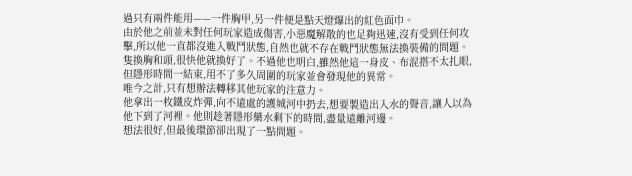過只有兩件能用——一件胸甲,另一件便是點天燈爆出的紅色面巾。
由於他之前並未對任何玩家造成傷害,小惡魔解散的也足夠迅速,沒有受到任何攻擊,所以他一直都沒進入戰鬥狀態,自然也就不存在戰鬥狀態無法換裝備的問題。
隻換胸和頭,很快他就換好了。不過他也明白,雖然他這一身皮、布混搭不太扎眼,但隱形時間一結束,用不了多久周圍的玩家並會發現他的異常。
唯今之計,只有想辦法轉移其他玩家的注意力。
他拿出一枚鐵皮炸彈,向不遠處的護城河中扔去,想要製造出入水的聲音,讓人以為他下到了河裡。他則趁著隱形藥水剩下的時間,盡量遠離河邊。
想法很好,但最後環節卻出現了一點問題。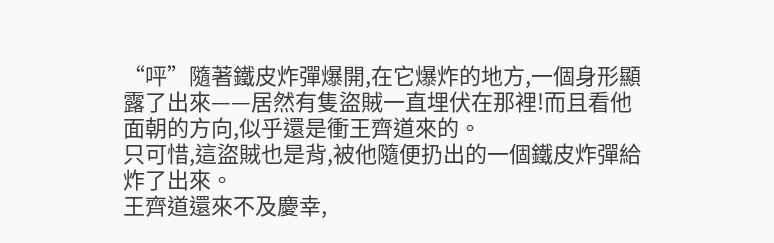“呯”隨著鐵皮炸彈爆開,在它爆炸的地方,一個身形顯露了出來——居然有隻盜賊一直埋伏在那裡!而且看他面朝的方向,似乎還是衝王齊道來的。
只可惜,這盜賊也是背,被他隨便扔出的一個鐵皮炸彈給炸了出來。
王齊道還來不及慶幸,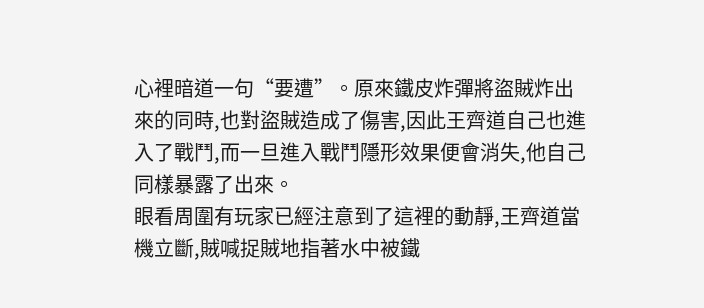心裡暗道一句“要遭”。原來鐵皮炸彈將盜賊炸出來的同時,也對盜賊造成了傷害,因此王齊道自己也進入了戰鬥,而一旦進入戰鬥隱形效果便會消失,他自己同樣暴露了出來。
眼看周圍有玩家已經注意到了這裡的動靜,王齊道當機立斷,賊喊捉賊地指著水中被鐵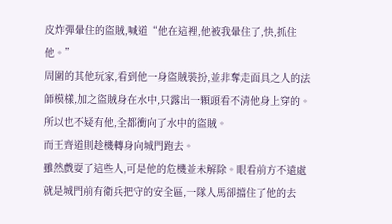皮炸彈暈住的盜賊,喊道“他在這裡,他被我暈住了,快,抓住他。”
周圍的其他玩家,看到他一身盜賊裝扮,並非奪走面具之人的法師模樣,加之盜賊身在水中,只露出一顆頭看不清他身上穿的。所以也不疑有他,全都衝向了水中的盜賊。
而王齊道則趁機轉身向城門跑去。
雖然戲耍了這些人,可是他的危機並未解除。眼看前方不遠處就是城門前有衛兵把守的安全區,一隊人馬卻擋住了他的去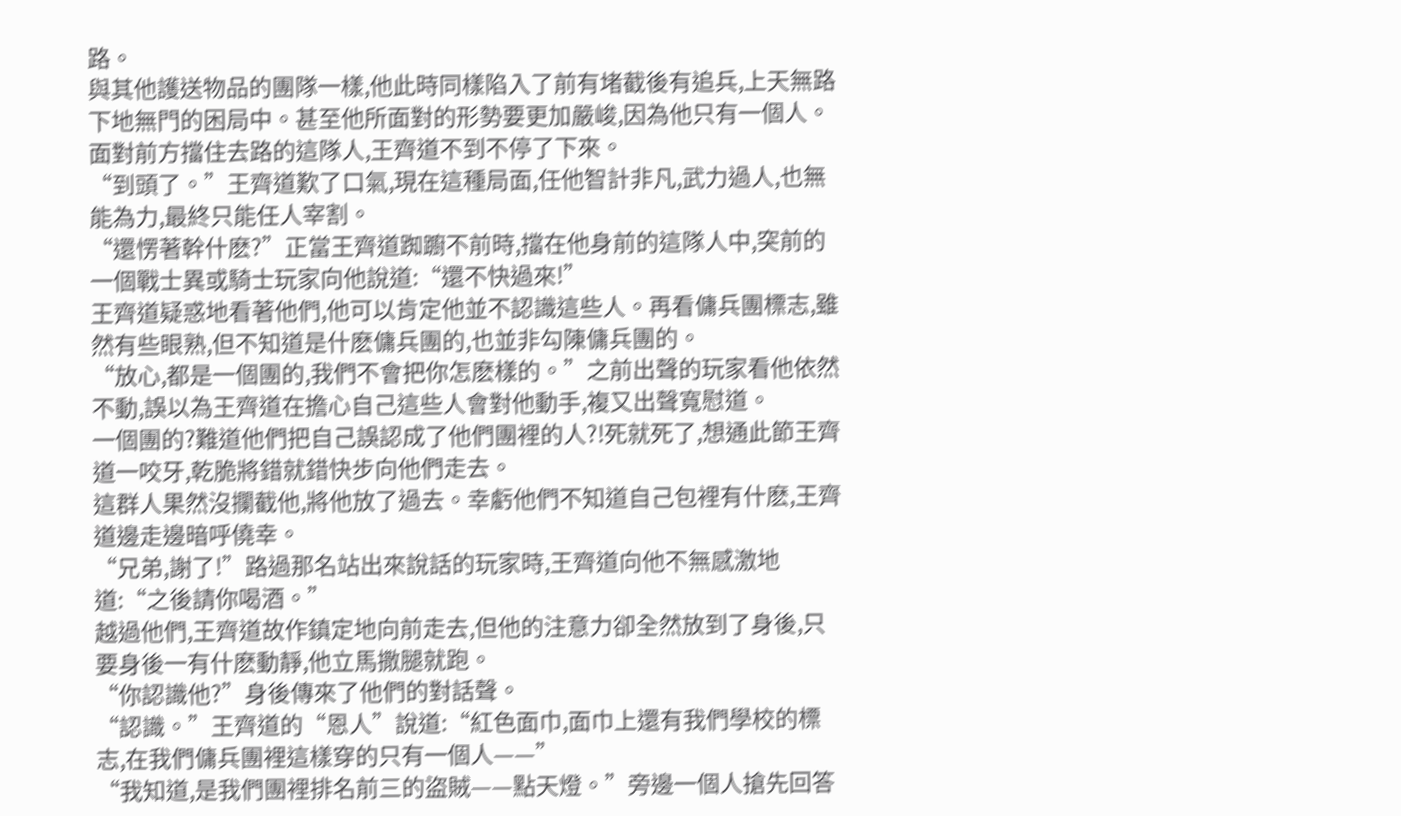路。
與其他護送物品的團隊一樣,他此時同樣陷入了前有堵截後有追兵,上天無路下地無門的困局中。甚至他所面對的形勢要更加嚴峻,因為他只有一個人。
面對前方擋住去路的這隊人,王齊道不到不停了下來。
“到頭了。”王齊道歎了口氣,現在這種局面,任他智計非凡,武力過人,也無能為力,最終只能任人宰割。
“還愣著幹什麽?”正當王齊道踟躕不前時,擋在他身前的這隊人中,突前的一個戰士異或騎士玩家向他說道:“還不快過來!”
王齊道疑惑地看著他們,他可以肯定他並不認識這些人。再看傭兵團標志,雖然有些眼熟,但不知道是什麽傭兵團的,也並非勾陳傭兵團的。
“放心,都是一個團的,我們不會把你怎麽樣的。”之前出聲的玩家看他依然不動,誤以為王齊道在擔心自己這些人會對他動手,複又出聲寬慰道。
一個團的?難道他們把自己誤認成了他們團裡的人?!死就死了,想通此節王齊道一咬牙,乾脆將錯就錯快步向他們走去。
這群人果然沒攔截他,將他放了過去。幸虧他們不知道自己包裡有什麽,王齊道邊走邊暗呼僥幸。
“兄弟,謝了!”路過那名站出來說話的玩家時,王齊道向他不無感激地道:“之後請你喝酒。”
越過他們,王齊道故作鎮定地向前走去,但他的注意力卻全然放到了身後,只要身後一有什麽動靜,他立馬撒腿就跑。
“你認識他?”身後傳來了他們的對話聲。
“認識。”王齊道的“恩人”說道:“紅色面巾,面巾上還有我們學校的標志,在我們傭兵團裡這樣穿的只有一個人——”
“我知道,是我們團裡排名前三的盜賊——點天燈。”旁邊一個人搶先回答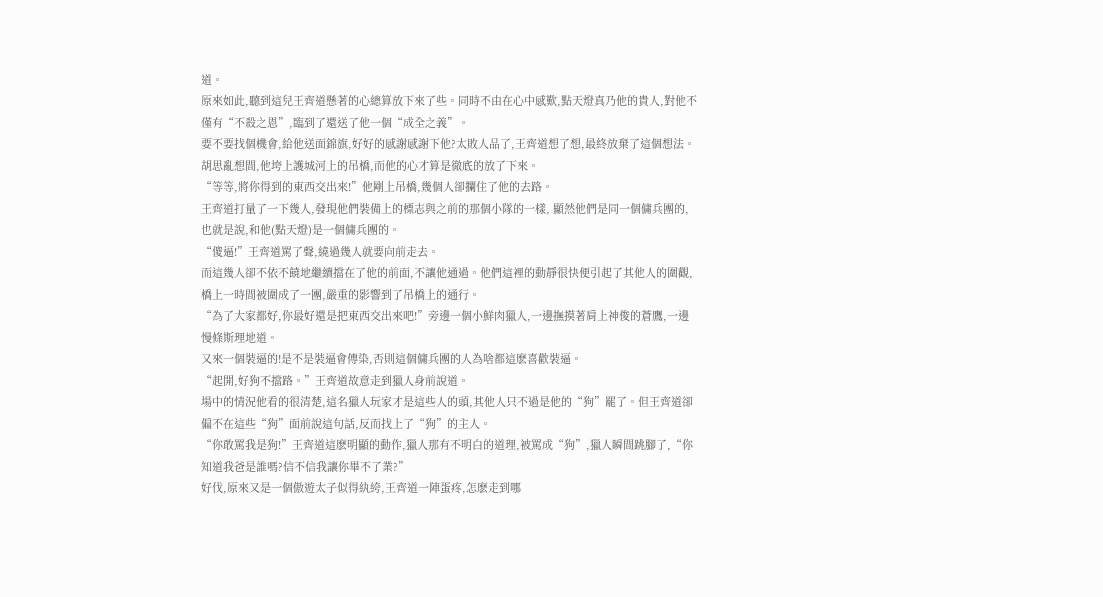道。
原來如此,聽到這兒王齊道懸著的心總算放下來了些。同時不由在心中感歎,點天燈真乃他的貴人,對他不僅有“不殺之恩”,臨到了還送了他一個“成全之義”。
要不要找個機會,給他送面錦旗,好好的感謝感謝下他?太敗人品了,王齊道想了想,最終放棄了這個想法。
胡思亂想間,他垮上護城河上的吊橋,而他的心才算是徹底的放了下來。
“等等,將你得到的東西交出來!”他剛上吊橋,幾個人卻攔住了他的去路。
王齊道打量了一下幾人,發現他們裝備上的標志與之前的那個小隊的一樣, 顯然他們是同一個傭兵團的,也就是說,和他(點天燈)是一個傭兵團的。
“傻逼!”王齊道罵了聲,繞過幾人就要向前走去。
而這幾人卻不依不饒地繼續擋在了他的前面,不讓他通過。他們這裡的動靜很快便引起了其他人的圍觀,橋上一時間被圍成了一團,嚴重的影響到了吊橋上的通行。
“為了大家都好,你最好還是把東西交出來吧!”旁邊一個小鮮肉獵人,一邊撫摸著肩上神俊的蒼鷹,一邊慢條斯理地道。
又來一個裝逼的!是不是裝逼會傳染,否則這個傭兵團的人為啥都這麽喜歡裝逼。
“起開,好狗不擋路。”王齊道故意走到獵人身前說道。
場中的情況他看的很清楚,這名獵人玩家才是這些人的頭,其他人只不過是他的“狗”罷了。但王齊道卻偏不在這些“狗”面前說這句話,反而找上了“狗”的主人。
“你敢罵我是狗!”王齊道這麽明顯的動作,獵人那有不明白的道理,被罵成“狗”,獵人瞬間跳腳了,“你知道我爸是誰嗎?信不信我讓你畢不了業?”
好伐,原來又是一個傲遊太子似得紈絝,王齊道一陣蛋疼,怎麽走到哪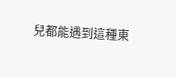兒都能遇到這種東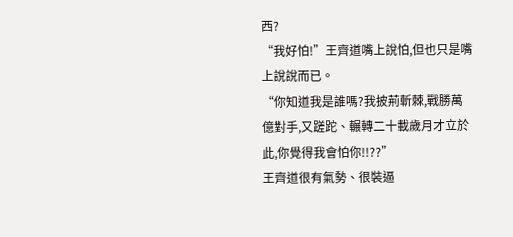西?
“我好怕!”王齊道嘴上說怕,但也只是嘴上說說而已。
“你知道我是誰嗎?我披荊斬棘,戰勝萬億對手,又蹉跎、輾轉二十載歲月才立於此,你覺得我會怕你!!??”
王齊道很有氣勢、很裝逼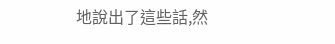地說出了這些話,然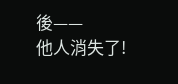後——
他人消失了!